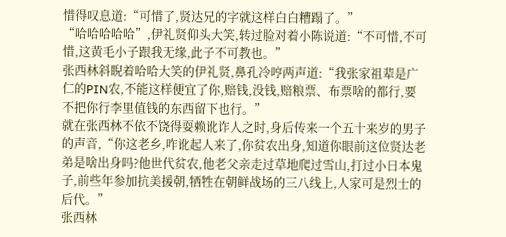惜得叹息道:“可惜了,贤达兄的字就这样白白糟蹋了。”
“哈哈哈哈哈”,伊礼贤仰头大笑,转过脸对着小陈说道:“不可惜,不可惜,这黄毛小子跟我无缘,此子不可教也。”
张西林斜睨着哈哈大笑的伊礼贤,鼻孔冷哼两声道:“我张家祖辈是广仁的PIN农,不能这样便宜了你,赔钱,没钱,赔粮票、布票啥的都行,要不把你行李里值钱的东西留下也行。”
就在张西林不依不饶得耍赖讹诈人之时,身后传来一个五十来岁的男子的声音,“你这老乡,咋讹起人来了,你贫农出身,知道你眼前这位贤达老弟是啥出身吗?他世代贫农,他老父亲走过草地爬过雪山,打过小日本鬼子,前些年参加抗美援朝,牺牲在朝鲜战场的三八线上,人家可是烈士的后代。”
张西林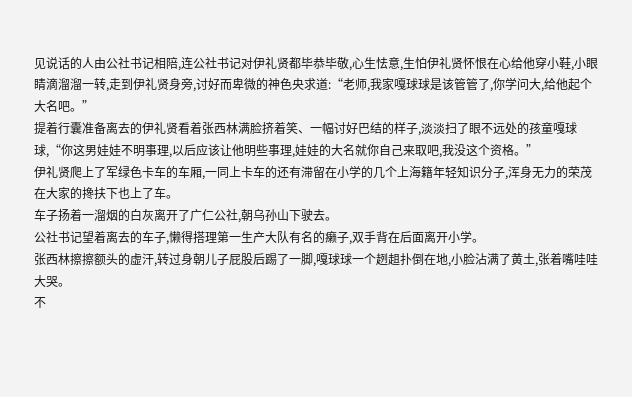见说话的人由公社书记相陪,连公社书记对伊礼贤都毕恭毕敬,心生怯意,生怕伊礼贤怀恨在心给他穿小鞋,小眼睛滴溜溜一转,走到伊礼贤身旁,讨好而卑微的神色央求道:“老师,我家嘎球球是该管管了,你学问大,给他起个大名吧。”
提着行囊准备离去的伊礼贤看着张西林满脸挤着笑、一幅讨好巴结的样子,淡淡扫了眼不远处的孩童嘎球球,“你这男娃娃不明事理,以后应该让他明些事理,娃娃的大名就你自己来取吧,我没这个资格。”
伊礼贤爬上了军绿色卡车的车厢,一同上卡车的还有滞留在小学的几个上海籍年轻知识分子,浑身无力的荣茂在大家的搀扶下也上了车。
车子扬着一溜烟的白灰离开了广仁公社,朝乌孙山下驶去。
公社书记望着离去的车子,懒得搭理第一生产大队有名的癞子,双手背在后面离开小学。
张西林擦擦额头的虚汗,转过身朝儿子屁股后踢了一脚,嘎球球一个趔趄扑倒在地,小脸沾满了黄土,张着嘴哇哇大哭。
不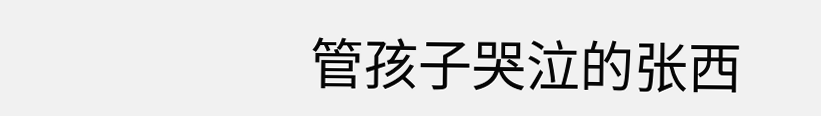管孩子哭泣的张西